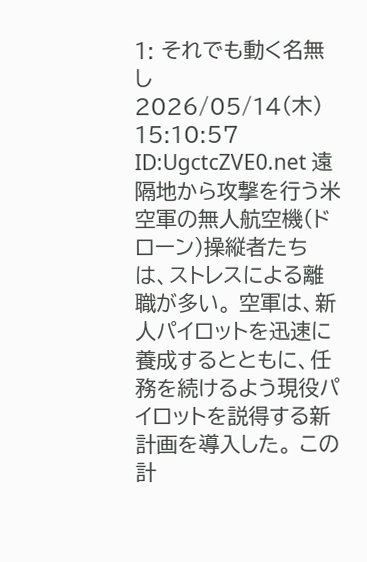1: それでも動く名無し 2026/05/14(木) 15:10:57 ID:UgctcZVE0.net 遠隔地から攻撃を行う米空軍の無人航空機(ドローン)操縦者たちは、ストレスによる離職が多い。 空軍は、新人パイロットを迅速に養成するとともに、任務を続けるよう現役パイロットを説得する新計画を導入した。 この計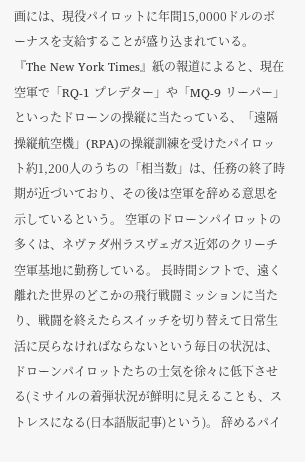画には、現役パイロットに年間15,0000ドルのボーナスを支給することが盛り込まれている。 『The New York Times』紙の報道によると、現在空軍で「RQ-1 プレデター」や「MQ-9 リーパー」といったドローンの操縦に当たっている、「遠隔操縦航空機」(RPA)の操縦訓練を受けたパイロット約1,200人のうちの「相当数」は、任務の終了時期が近づいており、その後は空軍を辞める意思を示しているという。 空軍のドローンパイロットの多くは、ネヴァダ州ラスヴェガス近郊のクリーチ空軍基地に勤務している。 長時間シフトで、遠く離れた世界のどこかの飛行戦闘ミッションに当たり、戦闘を終えたらスイッチを切り替えて日常生活に戻らなければならないという毎日の状況は、ドローンパイロットたちの士気を徐々に低下させる(ミサイルの着弾状況が鮮明に見えることも、ストレスになる(日本語版記事)という)。 辞めるパイ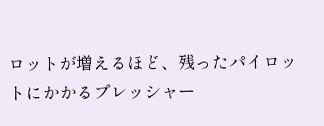ロットが増えるほど、残ったパイロットにかかるプレッシャー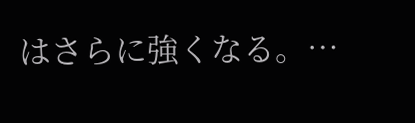はさらに強くなる。…